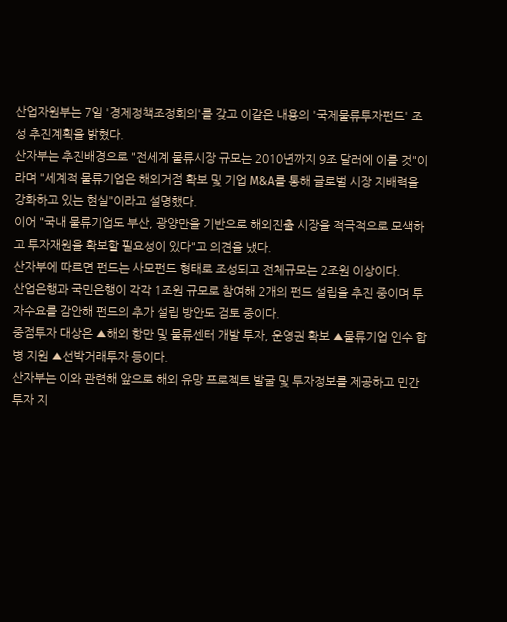산업자원부는 7일 '경제정책조정회의'를 갖고 이같은 내용의 '국제물류투자펀드' 조성 추진계획을 밝혔다.
산자부는 추진배경으로 "전세계 물류시장 규모는 2010년까지 9조 달러에 이를 것"이라며 "세계적 물류기업은 해외거점 확보 및 기업 M&A를 통해 글로벌 시장 지배력을 강화하고 있는 현실"이라고 설명했다.
이어 "국내 물류기업도 부산, 광양만을 기반으로 해외진출 시장을 적극적으로 모색하고 투자재원을 확보할 필요성이 있다"고 의견을 냈다.
산자부에 따르면 펀드는 사모펀드 형태로 조성되고 전체규모는 2조원 이상이다.
산업은행과 국민은행이 각각 1조원 규모로 참여해 2개의 펀드 설립을 추진 중이며 투자수요를 감안해 펀드의 추가 설립 방안도 검토 중이다.
중점투자 대상은 ▲해외 항만 및 물류센터 개발 투자, 운영권 확보 ▲물류기업 인수 합병 지원 ▲선박거래투자 등이다.
산자부는 이와 관련해 앞으로 해외 유망 프로젝트 발굴 및 투자정보를 제공하고 민간투자 지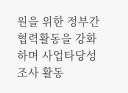원을 위한 정부간 협력활동을 강화하며 사업타당성 조사 활동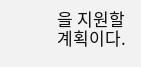을 지원할 계획이다.